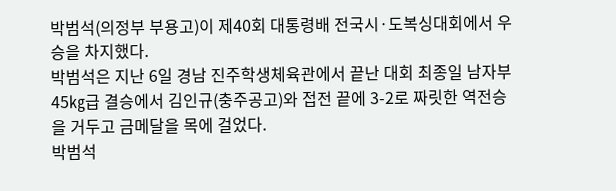박범석(의정부 부용고)이 제40회 대통령배 전국시·도복싱대회에서 우승을 차지했다.
박범석은 지난 6일 경남 진주학생체육관에서 끝난 대회 최종일 남자부 45㎏급 결승에서 김인규(충주공고)와 접전 끝에 3-2로 짜릿한 역전승을 거두고 금메달을 목에 걸었다.
박범석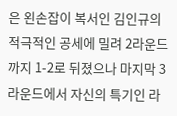은 왼손잡이 복서인 김인규의 적극적인 공세에 밀려 2라운드까지 1-2로 뒤졌으나 마지막 3라운드에서 자신의 특기인 라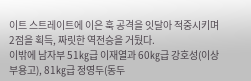이트 스트레이트에 이은 훅 공격을 잇달아 적중시키며 2점을 획득, 짜릿한 역전승을 거뒀다.
이밖에 남자부 51㎏급 이재열과 60㎏급 강호성(이상 부용고), 81㎏급 정영두(동두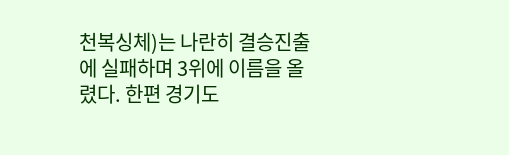천복싱체)는 나란히 결승진출에 실패하며 3위에 이름을 올렸다. 한편 경기도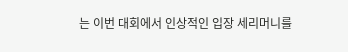는 이번 대회에서 인상적인 입장 세리머니를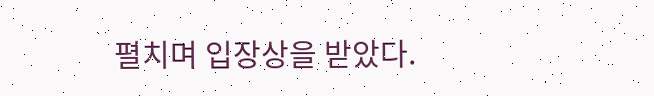펼치며 입장상을 받았다.